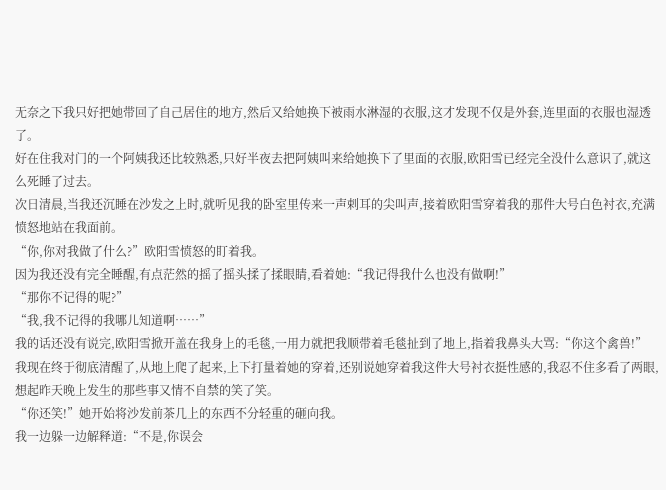无奈之下我只好把她带回了自己居住的地方,然后又给她换下被雨水淋湿的衣服,这才发现不仅是外套,连里面的衣服也湿透了。
好在住我对门的一个阿姨我还比较熟悉,只好半夜去把阿姨叫来给她换下了里面的衣服,欧阳雪已经完全没什么意识了,就这么死睡了过去。
次日清晨,当我还沉睡在沙发之上时,就听见我的卧室里传来一声剌耳的尖叫声,接着欧阳雪穿着我的那件大号白色衬衣,充满愤怒地站在我面前。
“你,你对我做了什么?”欧阳雪愤怒的盯着我。
因为我还没有完全睡醒,有点茫然的摇了摇头揉了揉眼睛,看着她:“我记得我什么也没有做啊!”
“那你不记得的呢?”
“我,我不记得的我哪儿知道啊……”
我的话还没有说完,欧阳雪掀开盖在我身上的毛毯,一用力就把我顺带着毛毯扯到了地上,指着我鼻头大骂:“你这个禽兽!”
我现在终于彻底清醒了,从地上爬了起来,上下打量着她的穿着,还别说她穿着我这件大号衬衣挺性感的,我忍不住多看了两眼,想起昨天晚上发生的那些事又情不自禁的笑了笑。
“你还笑!”她开始将沙发前茶几上的东西不分轻重的砸向我。
我一边躲一边解释道:“不是,你误会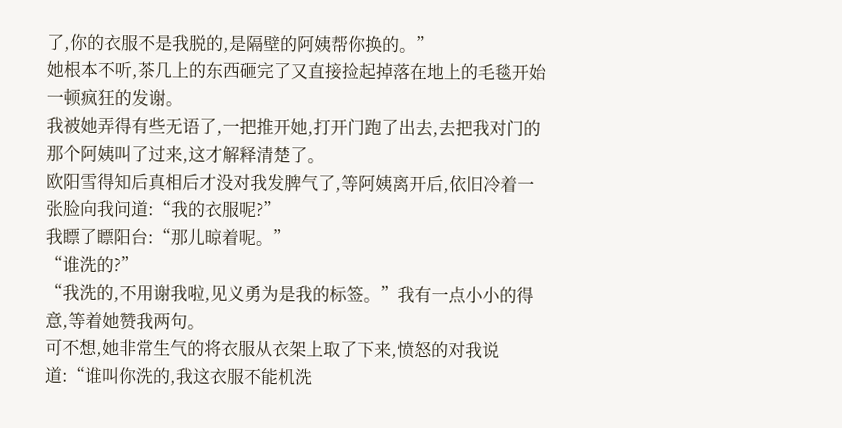了,你的衣服不是我脱的,是隔壁的阿姨帮你换的。”
她根本不听,茶几上的东西砸完了又直接捡起掉落在地上的毛毯开始一顿疯狂的发谢。
我被她弄得有些无语了,一把推开她,打开门跑了出去,去把我对门的那个阿姨叫了过来,这才解释清楚了。
欧阳雪得知后真相后才没对我发脾气了,等阿姨离开后,依旧冷着一张脸向我问道:“我的衣服呢?”
我瞟了瞟阳台:“那儿晾着呢。”
“谁洗的?”
“我洗的,不用谢我啦,见义勇为是我的标签。”我有一点小小的得意,等着她赞我两句。
可不想,她非常生气的将衣服从衣架上取了下来,愤怒的对我说道:“谁叫你洗的,我这衣服不能机洗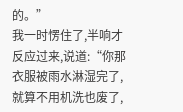的。”
我一时愣住了,半响才反应过来,说道:“你那衣服被雨水淋湿完了,就算不用机洗也废了,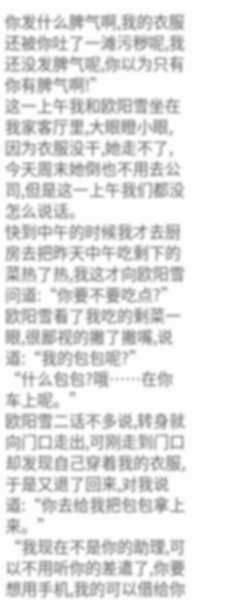你发什么脾气啊,我的衣服还被你吐了一滩污秽呢,我还没发脾气呢,你以为只有你有脾气啊!”
这一上午我和欧阳雪坐在我家客厅里,大眼瞪小眼,因为衣服没干,她走不了,今天周末她倒也不用去公司,但是这一上午我们都没怎么说话。
快到中午的时候我才去厨房去把昨天中午吃剩下的菜热了热,我这才向欧阳雪问道:“你要不要吃点?”
欧阳雪看了我吃的剩菜一眼,很鄙视的撇了撇嘴,说道:“我的包包呢?”
“什么包包?哦……在你车上呢。”
欧阳雪二话不多说,转身就向门口走出,可刚走到门口却发现自己穿着我的衣服,于是又退了回来,对我说道:“你去给我把包包拿上来。”
“我现在不是你的助理,可以不用听你的差遣了,你要想用手机,我的可以借给你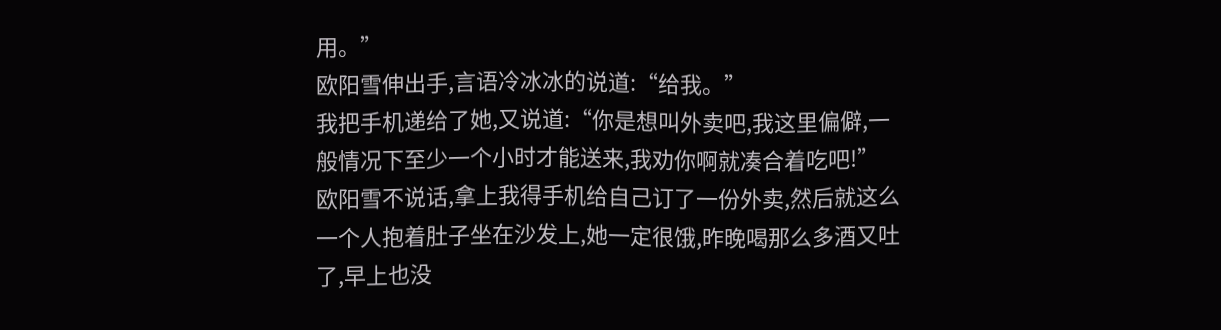用。”
欧阳雪伸出手,言语冷冰冰的说道:“给我。”
我把手机递给了她,又说道:“你是想叫外卖吧,我这里偏僻,一般情况下至少一个小时才能送来,我劝你啊就凑合着吃吧!”
欧阳雪不说话,拿上我得手机给自己订了一份外卖,然后就这么一个人抱着肚子坐在沙发上,她一定很饿,昨晚喝那么多酒又吐了,早上也没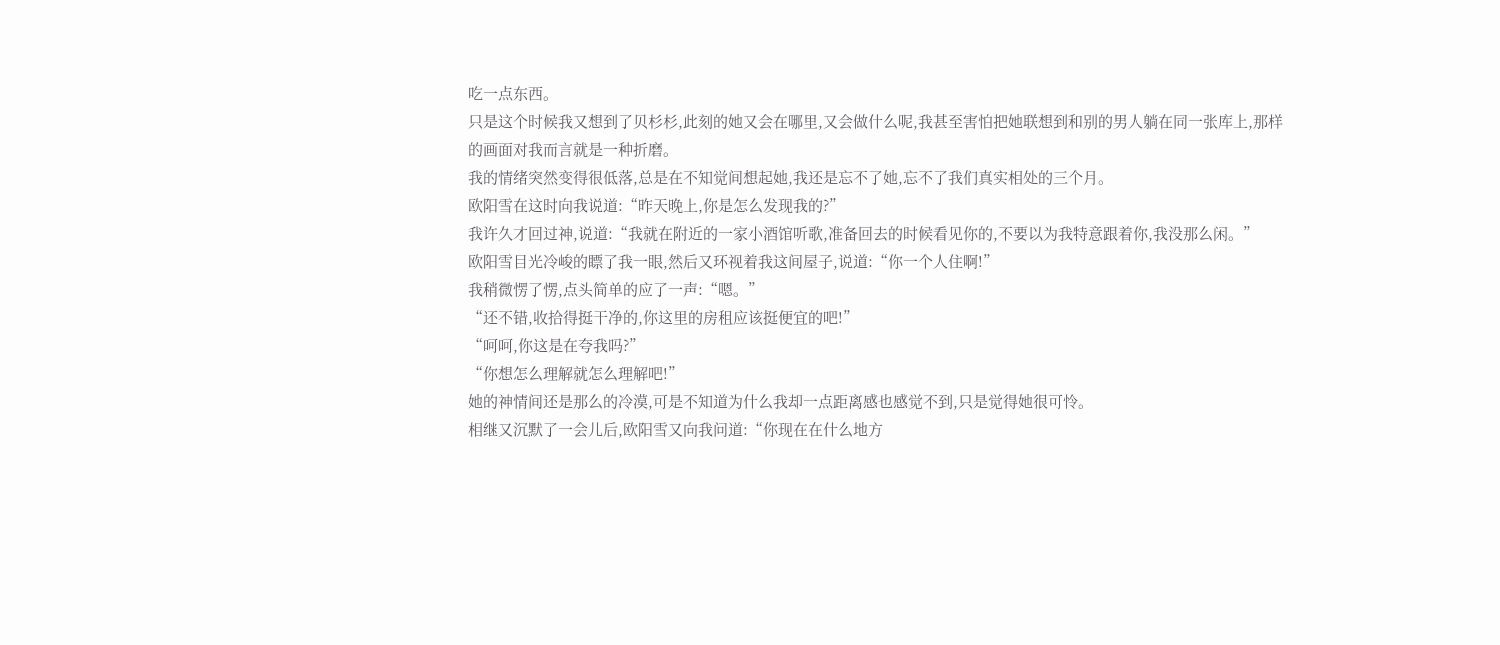吃一点东西。
只是这个时候我又想到了贝杉杉,此刻的她又会在哪里,又会做什么呢,我甚至害怕把她联想到和别的男人躺在同一张库上,那样的画面对我而言就是一种折磨。
我的情绪突然变得很低落,总是在不知觉间想起她,我还是忘不了她,忘不了我们真实相处的三个月。
欧阳雪在这时向我说道:“昨天晚上,你是怎么发现我的?”
我许久才回过神,说道:“我就在附近的一家小酒馆听歌,准备回去的时候看见你的,不要以为我特意跟着你,我没那么闲。”
欧阳雪目光冷峻的瞟了我一眼,然后又环视着我这间屋子,说道:“你一个人住啊!”
我稍微愣了愣,点头简单的应了一声:“嗯。”
“还不错,收拾得挺干净的,你这里的房租应该挺便宜的吧!”
“呵呵,你这是在夸我吗?”
“你想怎么理解就怎么理解吧!”
她的神情间还是那么的冷漠,可是不知道为什么我却一点距离感也感觉不到,只是觉得她很可怜。
相继又沉默了一会儿后,欧阳雪又向我问道:“你现在在什么地方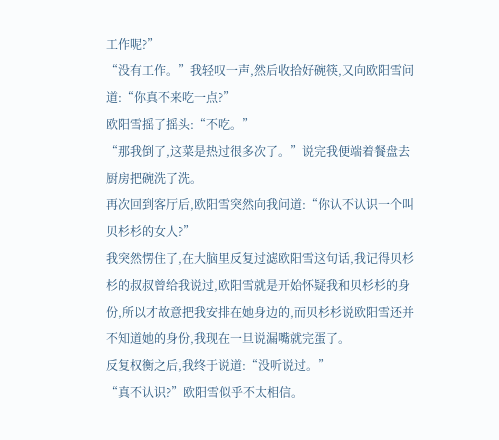工作呢?”
“没有工作。”我轻叹一声,然后收拾好碗筷,又向欧阳雪问道:“你真不来吃一点?”
欧阳雪摇了摇头:“不吃。”
“那我倒了,这菜是热过很多次了。”说完我便端着餐盘去厨房把碗洗了洗。
再次回到客厅后,欧阳雪突然向我问道:“你认不认识一个叫贝杉杉的女人?”
我突然愣住了,在大脑里反复过滤欧阳雪这句话,我记得贝杉杉的叔叔曾给我说过,欧阳雪就是开始怀疑我和贝杉杉的身份,所以才故意把我安排在她身边的,而贝杉杉说欧阳雪还并不知道她的身份,我现在一旦说漏嘴就完蛋了。
反复权衡之后,我终于说道:“没听说过。”
“真不认识?”欧阳雪似乎不太相信。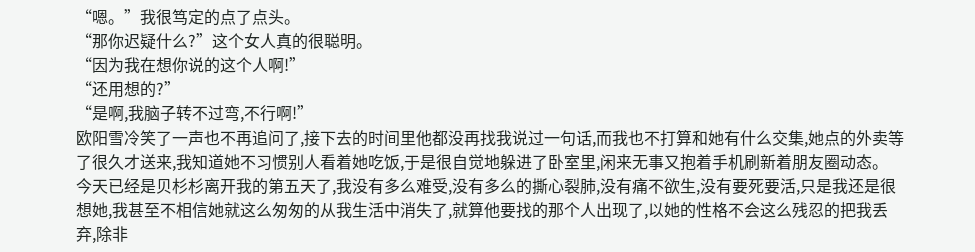“嗯。”我很笃定的点了点头。
“那你迟疑什么?”这个女人真的很聪明。
“因为我在想你说的这个人啊!”
“还用想的?”
“是啊,我脑子转不过弯,不行啊!”
欧阳雪冷笑了一声也不再追问了,接下去的时间里他都没再找我说过一句话,而我也不打算和她有什么交集,她点的外卖等了很久才送来,我知道她不习惯别人看着她吃饭,于是很自觉地躲进了卧室里,闲来无事又抱着手机刷新着朋友圈动态。
今天已经是贝杉杉离开我的第五天了,我没有多么难受,没有多么的撕心裂肺,没有痛不欲生,没有要死要活,只是我还是很想她,我甚至不相信她就这么匆匆的从我生活中消失了,就算他要找的那个人出现了,以她的性格不会这么残忍的把我丢弃,除非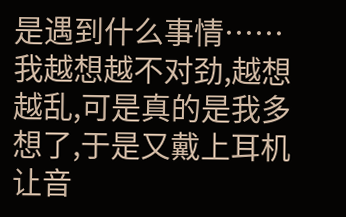是遇到什么事情……
我越想越不对劲,越想越乱,可是真的是我多想了,于是又戴上耳机让音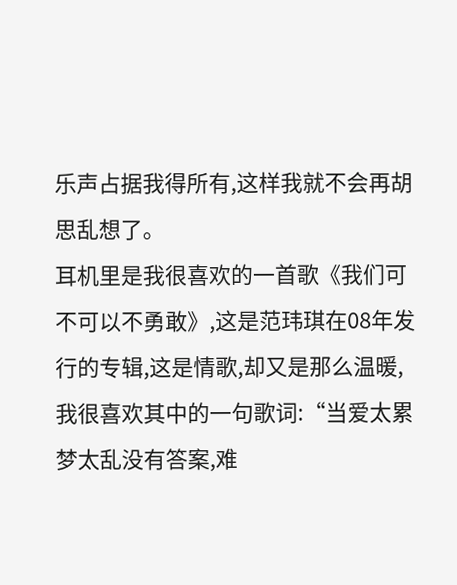乐声占据我得所有,这样我就不会再胡思乱想了。
耳机里是我很喜欢的一首歌《我们可不可以不勇敢》,这是范玮琪在08年发行的专辑,这是情歌,却又是那么温暖,我很喜欢其中的一句歌词:“当爱太累梦太乱没有答案,难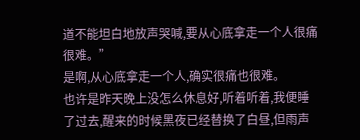道不能坦白地放声哭喊,要从心底拿走一个人很痛很难。”
是啊,从心底拿走一个人,确实很痛也很难。
也许是昨天晚上没怎么休息好,听着听着,我便睡了过去,醒来的时候黑夜已经替换了白昼,但雨声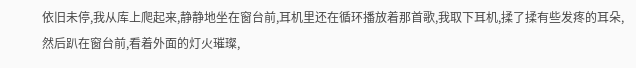依旧未停,我从库上爬起来,静静地坐在窗台前,耳机里还在循环播放着那首歌,我取下耳机,揉了揉有些发疼的耳朵,然后趴在窗台前,看着外面的灯火璀璨,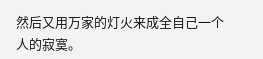然后又用万家的灯火来成全自己一个人的寂寞。